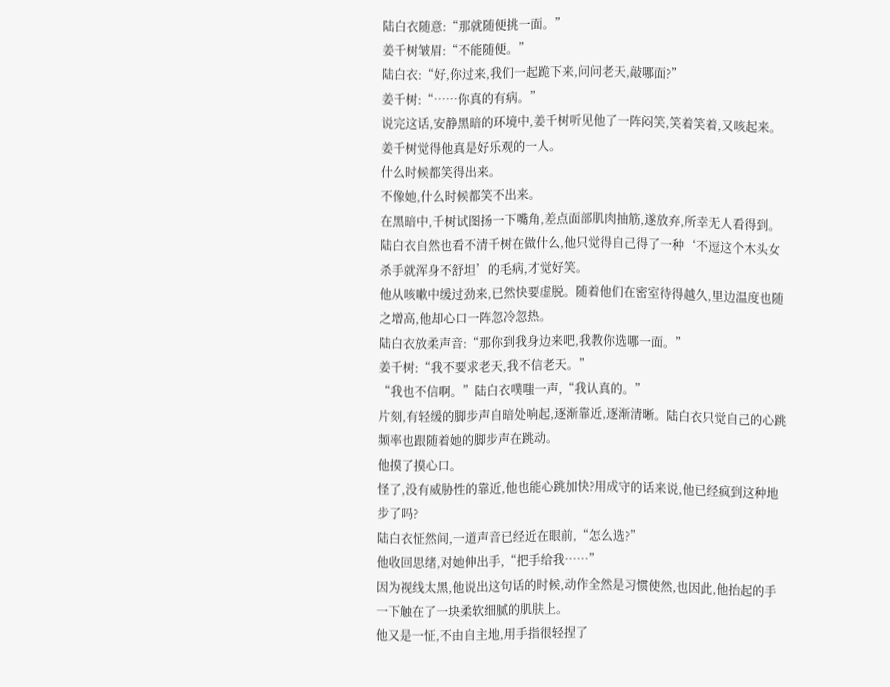陆白衣随意:“那就随便挑一面。”
姜千树皱眉:“不能随便。”
陆白衣:“好,你过来,我们一起跪下来,问问老天,敲哪面?”
姜千树:“……你真的有病。”
说完这话,安静黑暗的环境中,姜千树听见他了一阵闷笑,笑着笑着,又咳起来。姜千树觉得他真是好乐观的一人。
什么时候都笑得出来。
不像她,什么时候都笑不出来。
在黑暗中,千树试图扬一下嘴角,差点面部肌肉抽筋,遂放弃,所幸无人看得到。陆白衣自然也看不清千树在做什么,他只觉得自己得了一种‘不逗这个木头女杀手就浑身不舒坦’的毛病,才觉好笑。
他从咳嗽中缓过劲来,已然快要虚脱。随着他们在密室待得越久,里边温度也随之增高,他却心口一阵忽冷忽热。
陆白衣放柔声音:“那你到我身边来吧,我教你选哪一面。”
姜千树:“我不要求老天,我不信老天。”
“我也不信啊。”陆白衣噗嗤一声,“我认真的。”
片刻,有轻缓的脚步声自暗处响起,逐渐靠近,逐渐清晰。陆白衣只觉自己的心跳频率也跟随着她的脚步声在跳动。
他摸了摸心口。
怪了,没有威胁性的靠近,他也能心跳加快?用成守的话来说,他已经疯到这种地步了吗?
陆白衣怔然间,一道声音已经近在眼前,“怎么选?”
他收回思绪,对她伸出手,“把手给我……”
因为视线太黑,他说出这句话的时候,动作全然是习惯使然,也因此,他抬起的手一下触在了一块柔软细腻的肌肤上。
他又是一怔,不由自主地,用手指很轻捏了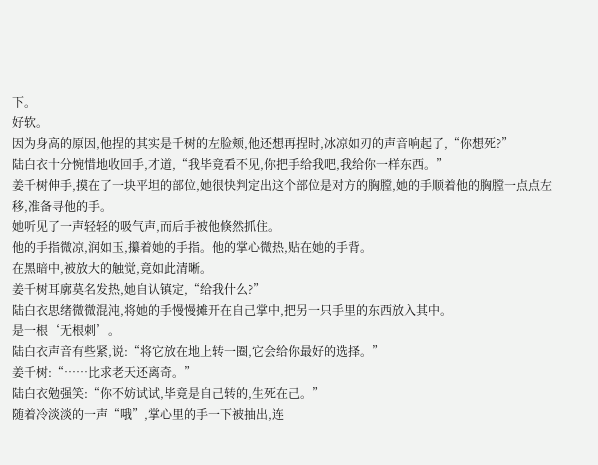下。
好软。
因为身高的原因,他捏的其实是千树的左脸颊,他还想再捏时,冰凉如刃的声音响起了,“你想死?”
陆白衣十分惋惜地收回手,才道,“我毕竟看不见,你把手给我吧,我给你一样东西。”
姜千树伸手,摸在了一块平坦的部位,她很快判定出这个部位是对方的胸膛,她的手顺着他的胸膛一点点左移,准备寻他的手。
她听见了一声轻轻的吸气声,而后手被他倏然抓住。
他的手指微凉,润如玉,攥着她的手指。他的掌心微热,贴在她的手背。
在黑暗中,被放大的触觉,竟如此清晰。
姜千树耳廓莫名发热,她自认镇定,“给我什么?”
陆白衣思绪微微混沌,将她的手慢慢摊开在自己掌中,把另一只手里的东西放入其中。
是一根‘无根刺’。
陆白衣声音有些紧,说:“将它放在地上转一圈,它会给你最好的选择。”
姜千树:“……比求老天还离奇。”
陆白衣勉强笑:“你不妨试试,毕竟是自己转的,生死在己。”
随着冷淡淡的一声“哦”,掌心里的手一下被抽出,连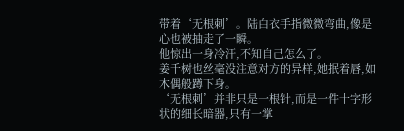带着‘无根刺’。陆白衣手指微微弯曲,像是心也被抽走了一瞬。
他惊出一身冷汗,不知自己怎么了。
姜千树也丝毫没注意对方的异样,她抿着唇,如木偶般蹲下身。
‘无根刺’并非只是一根针,而是一件十字形状的细长暗器,只有一掌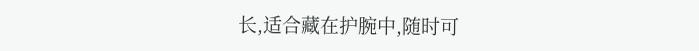长,适合藏在护腕中,随时可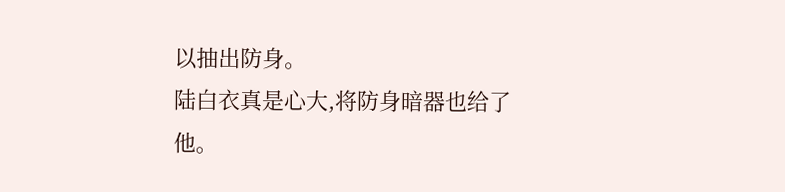以抽出防身。
陆白衣真是心大,将防身暗器也给了他。